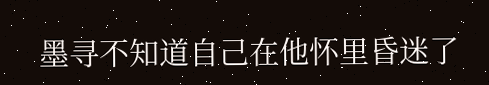墨寻不知道自己在他怀里昏迷了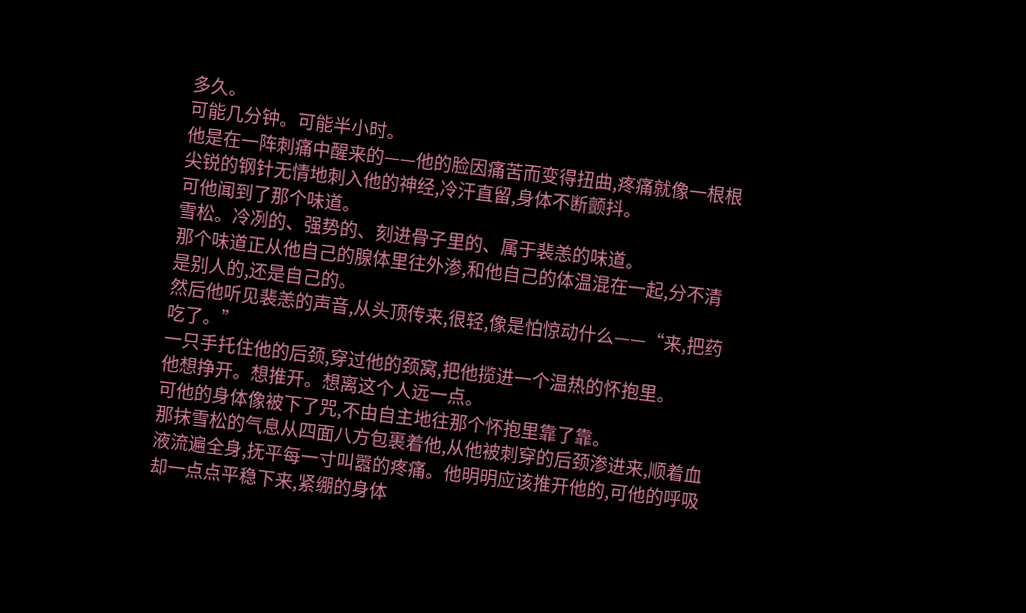多久。
可能几分钟。可能半小时。
他是在一阵刺痛中醒来的——他的脸因痛苦而变得扭曲,疼痛就像一根根尖锐的钢针无情地刺入他的神经,冷汗直留,身体不断颤抖。
可他闻到了那个味道。
雪松。冷冽的、强势的、刻进骨子里的、属于裴恙的味道。
那个味道正从他自己的腺体里往外渗,和他自己的体温混在一起,分不清是别人的,还是自己的。
然后他听见裴恙的声音,从头顶传来,很轻,像是怕惊动什么——“来,把药吃了。”
一只手托住他的后颈,穿过他的颈窝,把他揽进一个温热的怀抱里。
他想挣开。想推开。想离这个人远一点。
可他的身体像被下了咒,不由自主地往那个怀抱里靠了靠。
那抹雪松的气息从四面八方包裹着他,从他被刺穿的后颈渗进来,顺着血液流遍全身,抚平每一寸叫嚣的疼痛。他明明应该推开他的,可他的呼吸却一点点平稳下来,紧绷的身体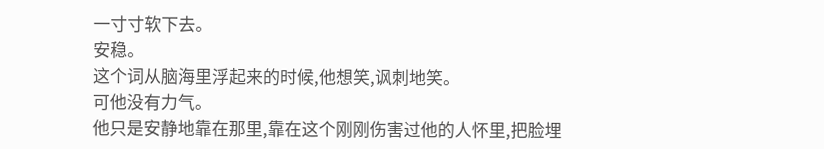一寸寸软下去。
安稳。
这个词从脑海里浮起来的时候,他想笑,讽刺地笑。
可他没有力气。
他只是安静地靠在那里,靠在这个刚刚伤害过他的人怀里,把脸埋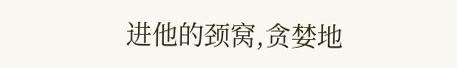进他的颈窝,贪婪地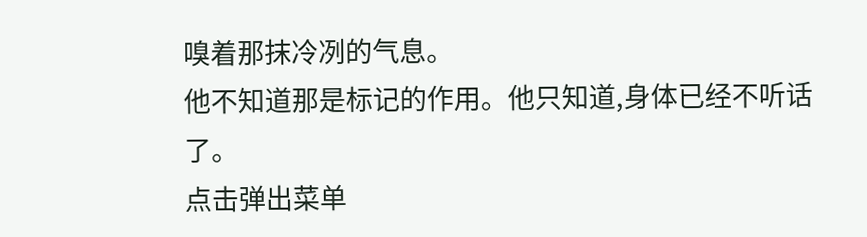嗅着那抹冷冽的气息。
他不知道那是标记的作用。他只知道,身体已经不听话了。
点击弹出菜单